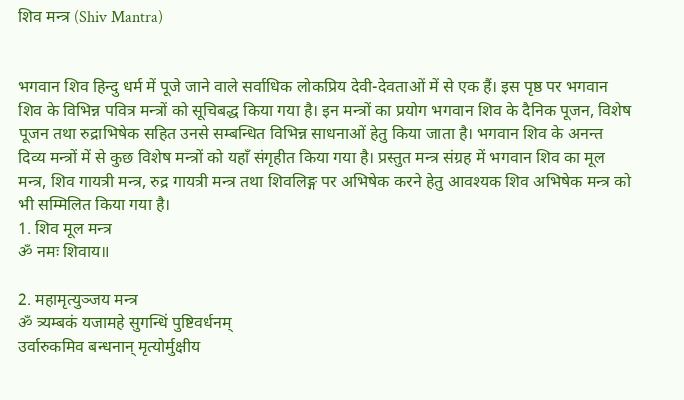शिव मन्त्र (Shiv Mantra)


भगवान शिव हिन्दु धर्म में पूजे जाने वाले सर्वाधिक लोकप्रिय देवी-देवताओं में से एक हैं। इस पृष्ठ पर भगवान शिव के विभिन्न पवित्र मन्त्रों को सूचिबद्ध किया गया है। इन मन्त्रों का प्रयोग भगवान शिव के दैनिक पूजन, विशेष पूजन तथा रुद्राभिषेक सहित उनसे सम्बन्धित विभिन्न साधनाओं हेतु किया जाता है। भगवान शिव के अनन्त दिव्य मन्त्रों में से कुछ विशेष मन्त्रों को यहाँ संगृहीत किया गया है। प्रस्तुत मन्त्र संग्रह में भगवान शिव का मूल मन्त्र, शिव गायत्री मन्त्र, रुद्र गायत्री मन्त्र तथा शिवलिङ्ग पर अभिषेक करने हेतु आवश्यक शिव अभिषेक मन्त्र को भी सम्मिलित किया गया है।
1. शिव मूल मन्त्र
ॐ नमः शिवाय॥

2. महामृत्युञ्जय मन्त्र
ॐ त्र्यम्बकं यजामहे सुगन्धिं पुष्टिवर्धनम्
उर्वारुकमिव बन्धनान् मृत्योर्मुक्षीय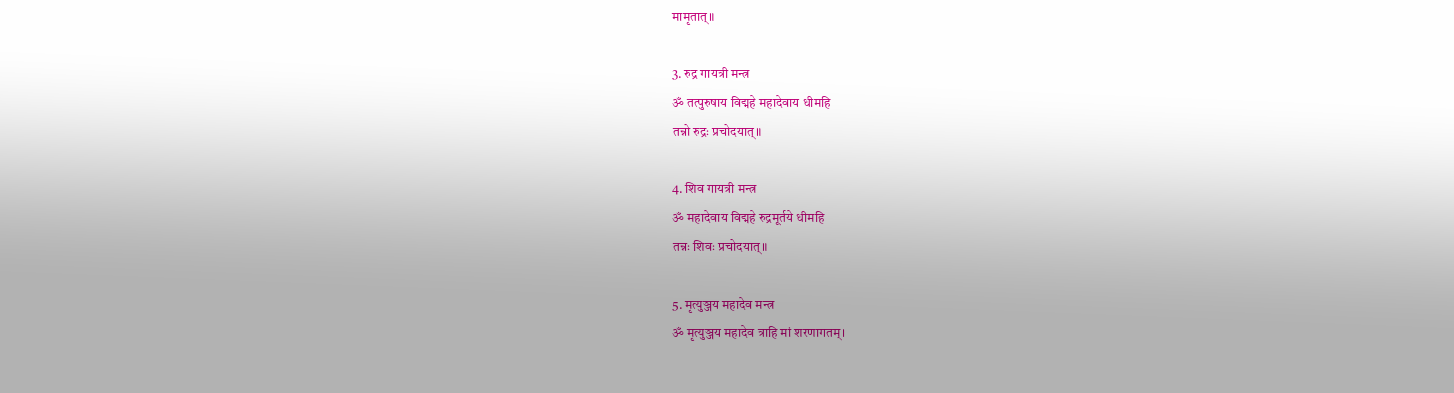मामृतात्॥

3. रुद्र गायत्री मन्त्र
ॐ तत्पुरुषाय विद्महे महादेवाय धीमहि
तन्नो रुद्रः प्रचोदयात्॥

4. शिव गायत्री मन्त्र
ॐ महादेवाय विद्महे रुद्रमूर्तये धीमहि
तन्नः शिवः प्रचोदयात्॥

5. मृत्युञ्जय महादेव मन्त्र
ॐ मृत्युञ्जय महादेव त्राहि मां शरणागतम्।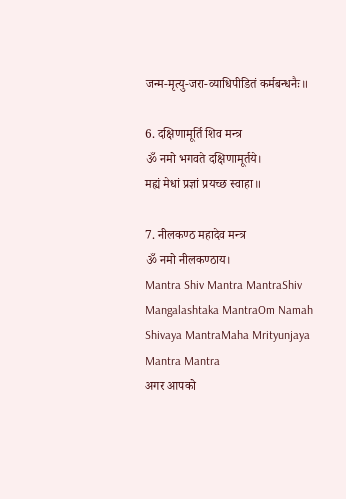जन्म-मृत्यु-जरा-व्याधिपीडितं कर्मबन्धनैः॥

6. दक्षिणामूर्ति शिव मन्त्र
ॐ नमो भगवते दक्षिणामूर्तये।
मह्यं मेधां प्रज्ञां प्रयच्छ स्वाहा॥

7. नीलकण्ठ महादेव मन्त्र
ॐ नमो नीलकण्ठाय।
Mantra Shiv Mantra MantraShiv Mangalashtaka MantraOm Namah Shivaya MantraMaha Mrityunjaya Mantra Mantra
अगर आपको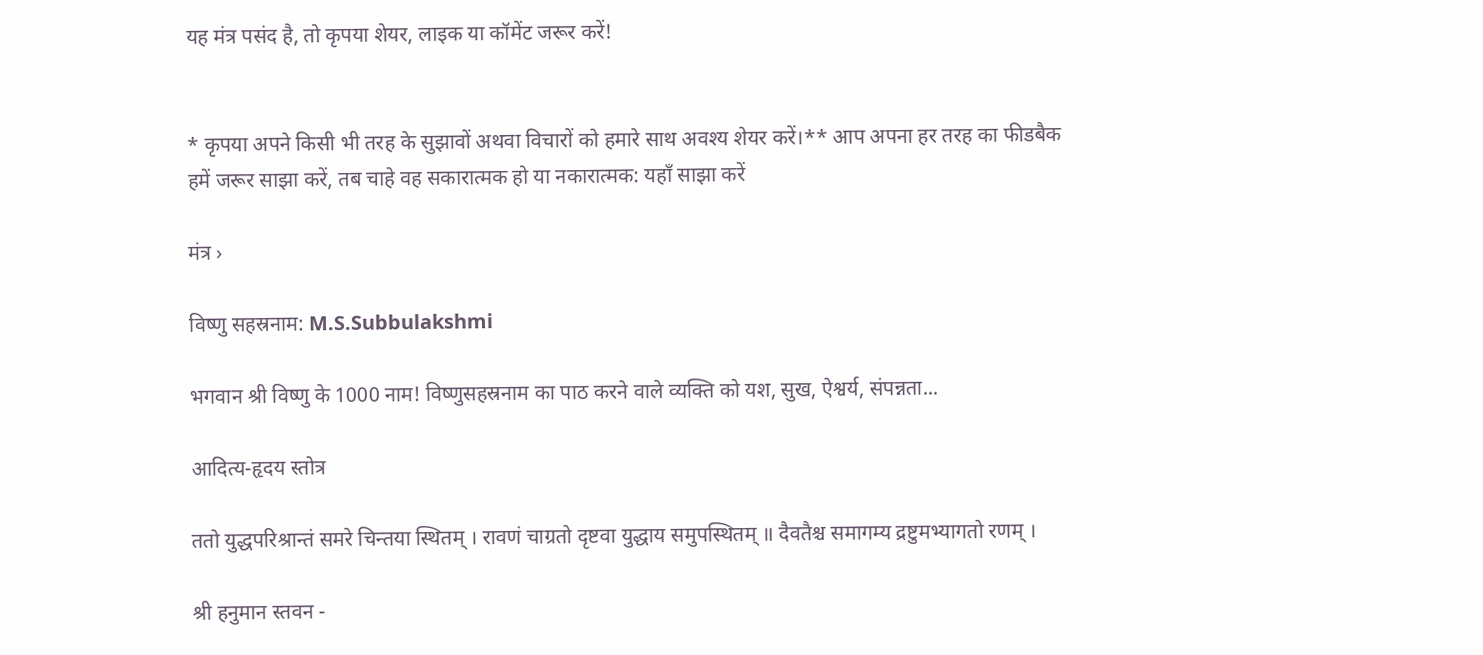यह मंत्र पसंद है, तो कृपया शेयर, लाइक या कॉमेंट जरूर करें!


* कृपया अपने किसी भी तरह के सुझावों अथवा विचारों को हमारे साथ अवश्य शेयर करें।** आप अपना हर तरह का फीडबैक हमें जरूर साझा करें, तब चाहे वह सकारात्मक हो या नकारात्मक: यहाँ साझा करें

मंत्र ›

विष्णु सहस्रनाम: M.S.Subbulakshmi

भगवान श्री विष्णु के 1000 नाम! विष्णुसहस्रनाम का पाठ करने वाले व्यक्ति को यश, सुख, ऐश्वर्य, संपन्नता...

आदित्य-हृदय स्तोत्र

ततो युद्धपरिश्रान्तं समरे चिन्तया स्थितम् । रावणं चाग्रतो दृष्टवा युद्धाय समुपस्थितम् ॥ दैवतैश्च समागम्य द्रष्टुमभ्यागतो रणम् ।

श्री हनुमान स्तवन -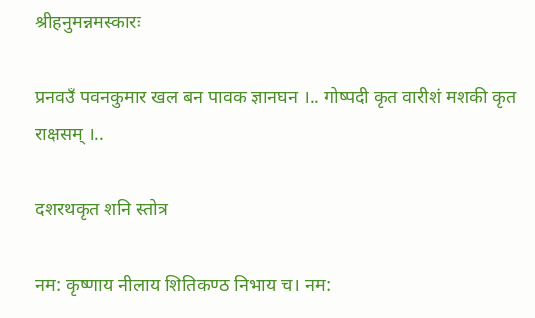श्रीहनुमन्नमस्कारः

प्रनवउँ पवनकुमार खल बन पावक ज्ञानघन ।.. गोष्पदी कृत वारीशं मशकी कृत राक्षसम् ।..

दशरथकृत शनि स्तोत्र

नम: कृष्णाय नीलाय शितिकण्ठ निभाय च। नम: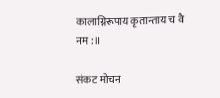कालाग्निरूपाय कृतान्ताय च वै नम:॥

संकट मोचन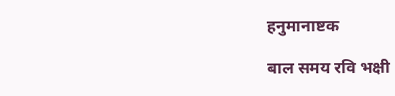हनुमानाष्टक

बाल समय रवि भक्षी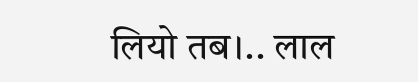लियो तब।.. लाल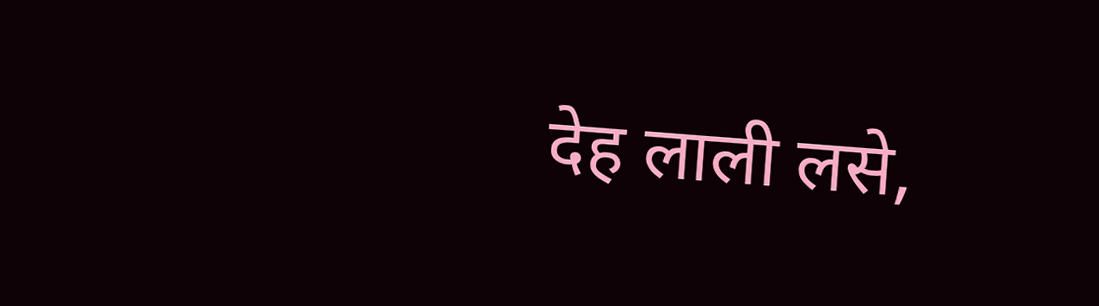देह लाली लसे,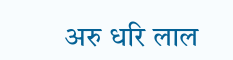अरु धरि लाल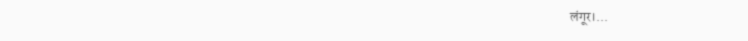लंगूर।...